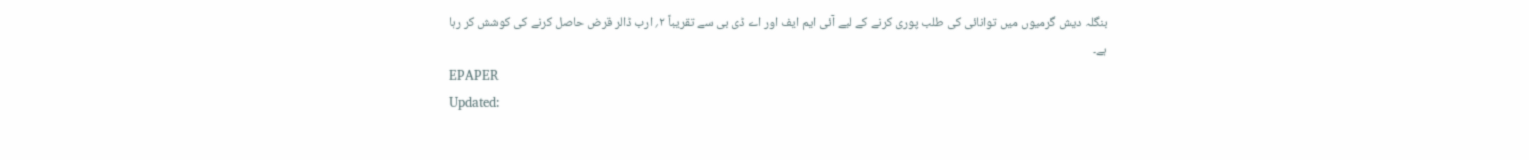بنگلہ دیش گرمیوں میں توانائی کی طلب پوری کرنے کے لیے آئی ایم ایف اور اے ڈی بی سے تقریباً ۲؍ ارب ڈالر قرض حاصل کرنے کی کوشش کر رہا ہے۔
EPAPER
Updated: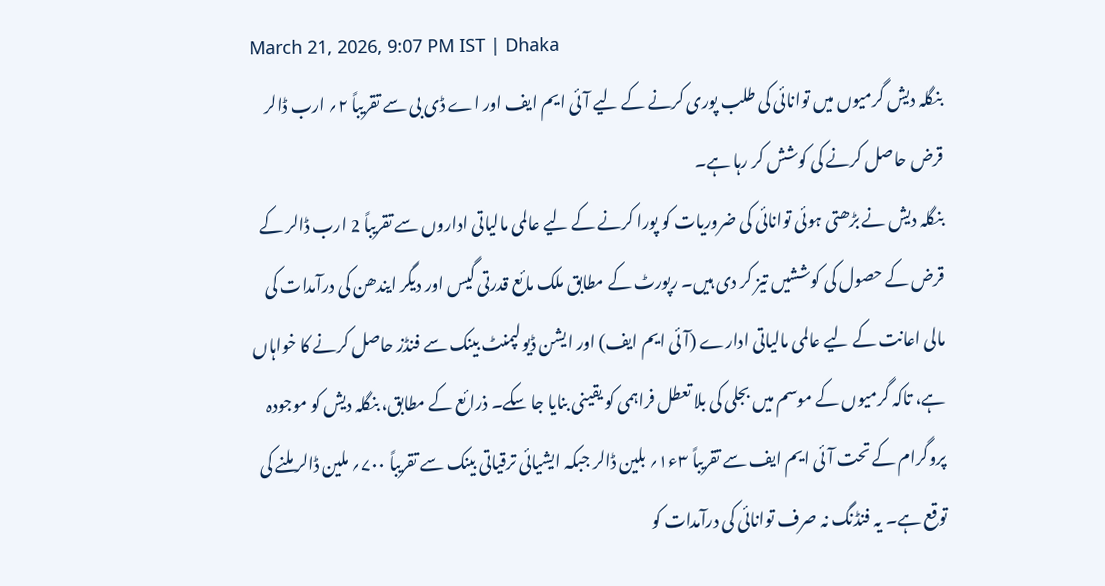March 21, 2026, 9:07 PM IST | Dhaka
بنگلہ دیش گرمیوں میں توانائی کی طلب پوری کرنے کے لیے آئی ایم ایف اور اے ڈی بی سے تقریباً ۲؍ ارب ڈالر قرض حاصل کرنے کی کوشش کر رہا ہے۔
بنگلہ دیش نے بڑھتی ہوئی توانائی کی ضروریات کو پورا کرنے کے لیے عالمی مالیاتی اداروں سے تقریباً 2 ارب ڈالر کے قرض کے حصول کی کوششیں تیز کر دی ہیں۔ رپورٹ کے مطابق ملک مائع قدرتی گیس اور دیگر ایندھن کی درآمدات کی مالی اعانت کے لیے عالمی مالیاتی ادارے (آئی ایم ایف) اور ایشن ڈیولپمنٹ بینک سے فنڈز حاصل کرنے کا خواہاں ہے، تاکہ گرمیوں کے موسم میں بجلی کی بلا تعطل فراہمی کو یقینی بنایا جا سکے۔ ذرائع کے مطابق، بنگلہ دیش کو موجودہ پروگرام کے تحت آئی ایم ایف سے تقریباً ۳ء۱؍ بلین ڈالر جبکہ ایشیائی ترقیاتی بینک سے تقریباً ۷۰۰؍ ملین ڈالر ملنے کی توقع ہے۔ یہ فنڈنگ نہ صرف توانائی کی درآمدات کو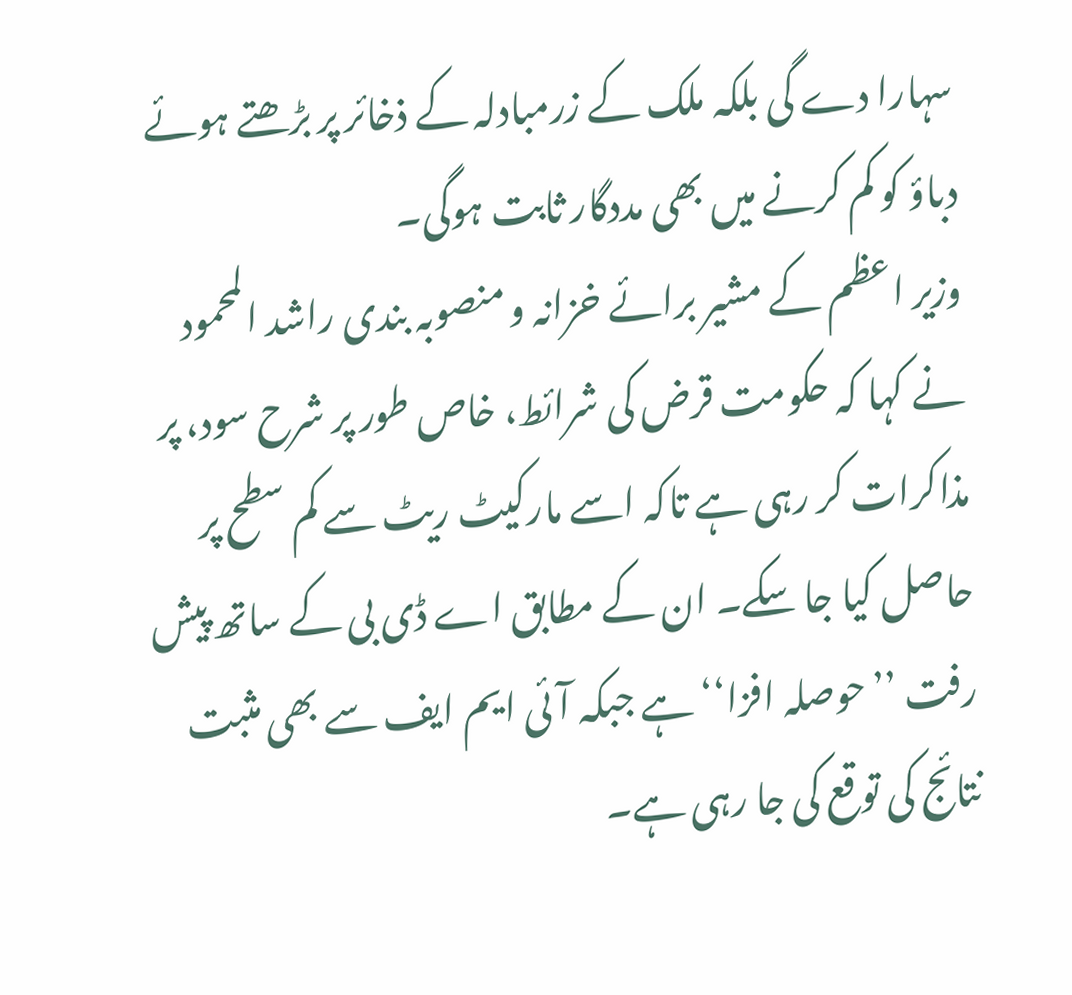سہارا دے گی بلکہ ملک کے زرمبادلہ کے ذخائر پر بڑھتے ہوئے دباؤ کو کم کرنے میں بھی مددگار ثابت ہوگی۔
وزیر اعظم کے مشیر برائے خزانہ و منصوبہ بندی راشد المحمود نے کہا کہ حکومت قرض کی شرائط، خاص طور پر شرح سود، پر مذاکرات کر رہی ہے تاکہ اسے مارکیٹ ریٹ سے کم سطح پر حاصل کیا جا سکے۔ ان کے مطابق اے ڈی بی کے ساتھ پیش رفت ’’حوصلہ افزا‘‘ ہے جبکہ آئی ایم ایف سے بھی مثبت نتائج کی توقع کی جا رہی ہے۔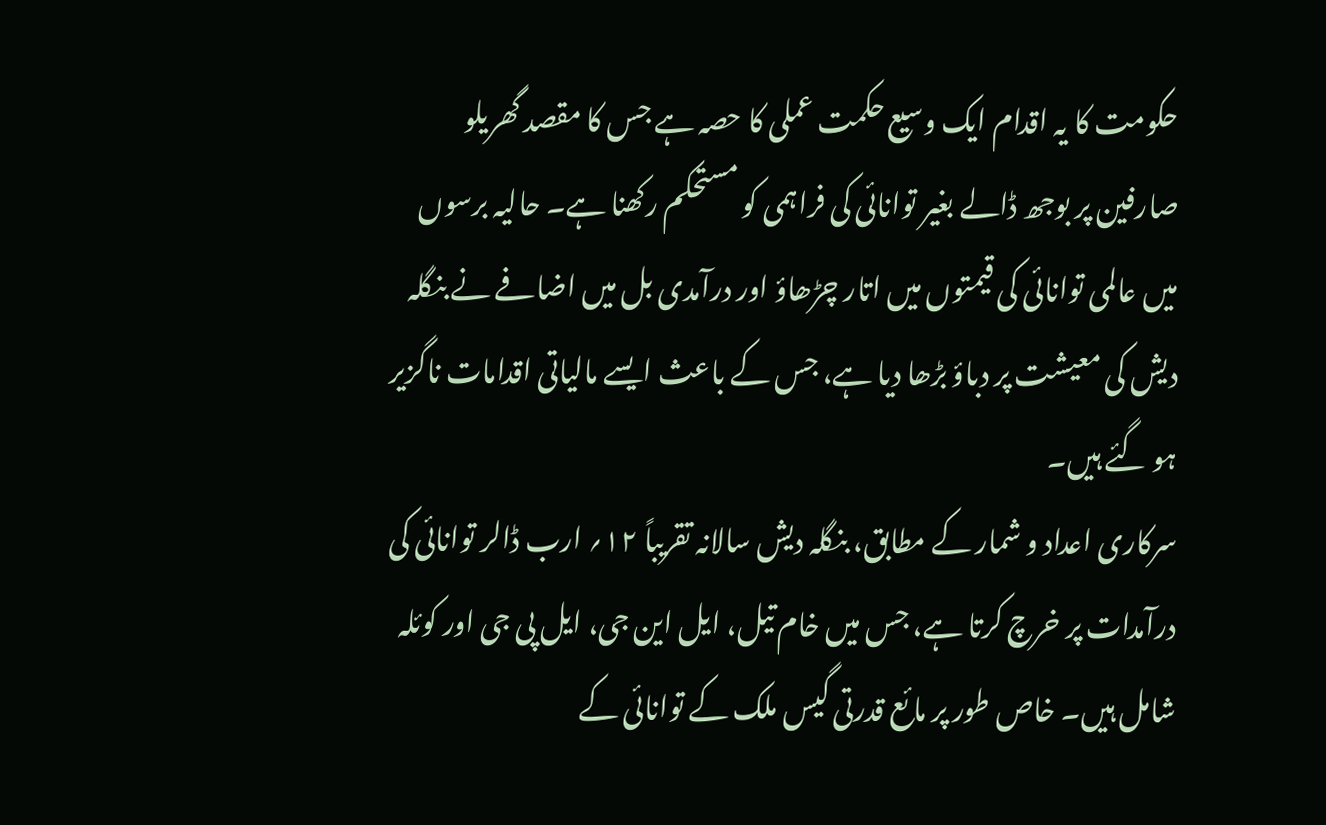حکومت کا یہ اقدام ایک وسیع حکمت عملی کا حصہ ہے جس کا مقصد گھریلو صارفین پر بوجھ ڈالے بغیر توانائی کی فراہمی کو مستحکم رکھنا ہے۔ حالیہ برسوں میں عالمی توانائی کی قیمتوں میں اتار چڑھاؤ اور درآمدی بل میں اضافے نے بنگلہ دیش کی معیشت پر دباؤ بڑھا دیا ہے، جس کے باعث ایسے مالیاتی اقدامات ناگزیر ہو گئے ہیں۔
سرکاری اعداد و شمار کے مطابق، بنگلہ دیش سالانہ تقریباً ۱۲؍ ارب ڈالر توانائی کی درآمدات پر خرچ کرتا ہے، جس میں خام تیل، ایل این جی، ایل پی جی اور کوئلہ شامل ہیں۔ خاص طور پر مائع قدرتی گیس ملک کے توانائی کے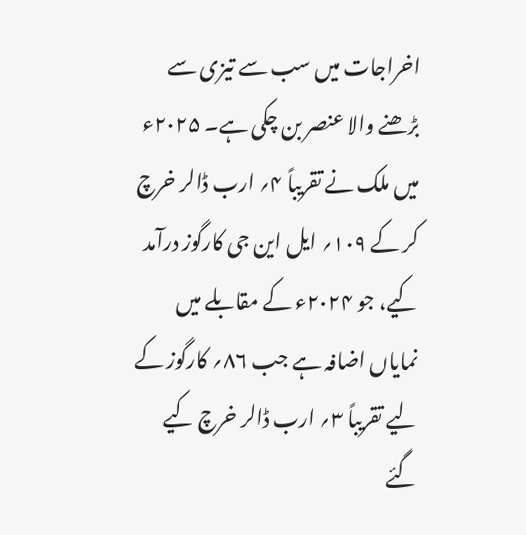اخراجات میں سب سے تیزی سے بڑھنے والا عنصر بن چکی ہے۔ ۲۰۲۵ء میں ملک نے تقریباً ۴؍ ارب ڈالر خرچ کر کے ۱۰۹؍ ایل این جی کارگوز درآمد کیے، جو ۲۰۲۴ء کے مقابلے میں نمایاں اضافہ ہے جب ۸۶؍ کارگوز کے لیے تقریباً ۳؍ ارب ڈالر خرچ کیے گئے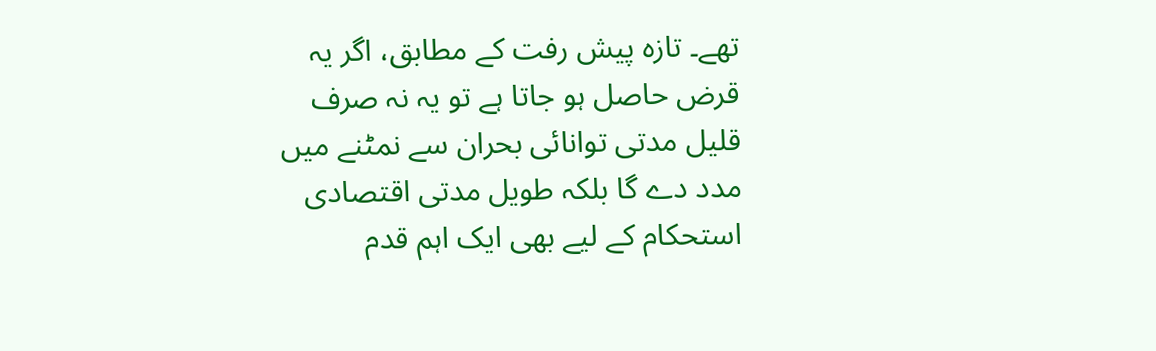تھے۔ تازہ پیش رفت کے مطابق، اگر یہ قرض حاصل ہو جاتا ہے تو یہ نہ صرف قلیل مدتی توانائی بحران سے نمٹنے میں مدد دے گا بلکہ طویل مدتی اقتصادی استحکام کے لیے بھی ایک اہم قدم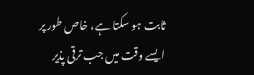ثابت ہو سکتا ہے، خاص طور پر ایسے وقت میں جب ترقی پذیر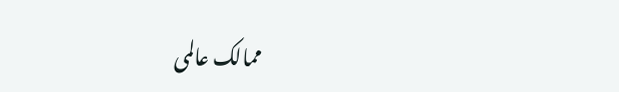ممالک عالمی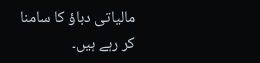مالیاتی دباؤ کا سامنا کر رہے ہیں۔